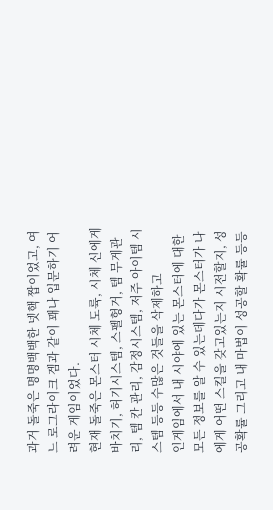과거 돌죽은 명명백백한 넷핵 짭이었고, 여느 로그라이크 겜과 같이 꽤나 입문하기 어려운 게임이었다.
현재 돌죽은 몬스터 시체 도륙, 시체 신에게 바치기, 허기시스템, 스펠헝거, 템 무게관리, 템 칸 관리, 감정시스템, 저주 아이템 시스템 등등 수많은 것들을 삭제하고
인게임에서 내 시야에 있는 몬스터에 대한 모든 정보를 알 수 있는데다가 몬스터가 나에게 어떤 스킬을 갖고있는지 시전할지, 성공확률 그리고 내 마법이 성공할 확률 등등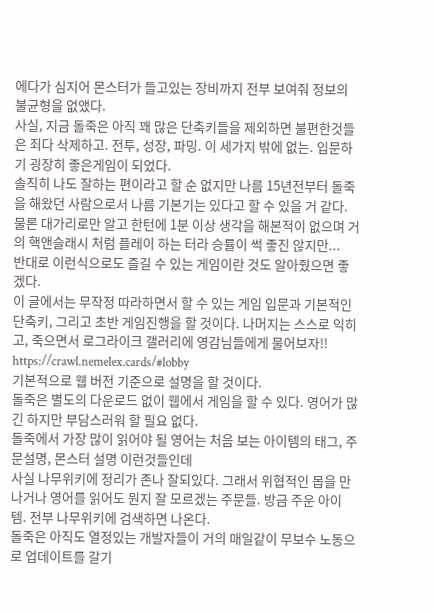에다가 심지어 몬스터가 들고있는 장비까지 전부 보여줘 정보의 불균형을 없앴다.
사실, 지금 돌죽은 아직 꽤 많은 단축키들을 제외하면 불편한것들은 죄다 삭제하고. 전투, 성장, 파밍. 이 세가지 밖에 없는. 입문하기 굉장히 좋은게임이 되었다.
솔직히 나도 잘하는 편이라고 할 순 없지만 나름 15년전부터 돌죽을 해왔던 사람으로서 나름 기본기는 있다고 할 수 있을 거 같다.
물론 대가리로만 알고 한턴에 1분 이상 생각을 해본적이 없으며 거의 핵앤슬래시 처럼 플레이 하는 터라 승률이 썩 좋진 않지만...
반대로 이런식으로도 즐길 수 있는 게임이란 것도 알아줬으면 좋겠다.
이 글에서는 무작정 따라하면서 할 수 있는 게임 입문과 기본적인 단축키, 그리고 초반 게임진행을 할 것이다. 나머지는 스스로 익히고, 죽으면서 로그라이크 갤러리에 영감님들에게 물어보자!!
https://crawl.nemelex.cards/#lobby
기본적으로 웹 버전 기준으로 설명을 할 것이다.
돌죽은 별도의 다운로드 없이 웹에서 게임을 할 수 있다. 영어가 많긴 하지만 부담스러워 할 필요 없다.
돌죽에서 가장 많이 읽어야 될 영어는 처음 보는 아이템의 태그, 주문설명, 몬스터 설명 이런것들인데
사실 나무위키에 정리가 존나 잘되있다. 그래서 위협적인 몹을 만나거나 영어를 읽어도 뭔지 잘 모르겠는 주문들. 방금 주운 아이템. 전부 나무위키에 검색하면 나온다.
돌죽은 아직도 열정있는 개발자들이 거의 매일같이 무보수 노동으로 업데이트를 갈기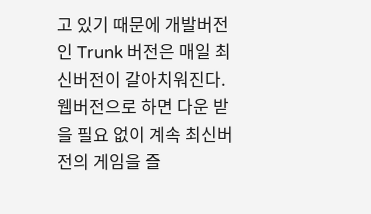고 있기 때문에 개발버전인 Trunk 버전은 매일 최신버전이 갈아치워진다.
웹버전으로 하면 다운 받을 필요 없이 계속 최신버전의 게임을 즐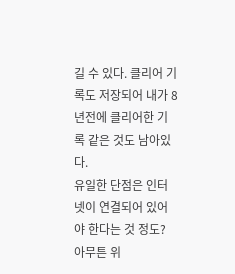길 수 있다. 클리어 기록도 저장되어 내가 8년전에 클리어한 기록 같은 것도 남아있다.
유일한 단점은 인터넷이 연결되어 있어야 한다는 것 정도?
아무튼 위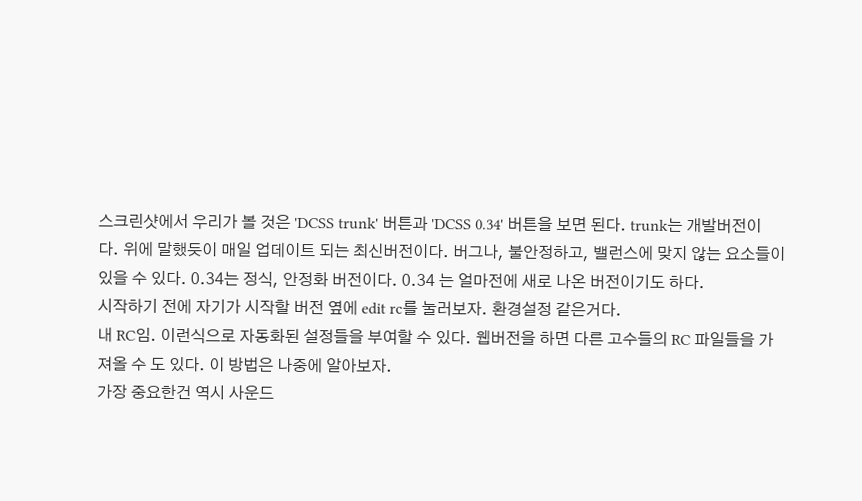스크린샷에서 우리가 볼 것은 'DCSS trunk' 버튼과 'DCSS 0.34' 버튼을 보면 된다. trunk는 개발버전이다. 위에 말했듯이 매일 업데이트 되는 최신버전이다. 버그나, 불안정하고, 밸런스에 맞지 않는 요소들이 있을 수 있다. 0.34는 정식, 안정화 버전이다. 0.34 는 얼마전에 새로 나온 버전이기도 하다.
시작하기 전에 자기가 시작할 버전 옆에 edit rc를 눌러보자. 환경설정 같은거다.
내 RC임. 이런식으로 자동화된 설정들을 부여할 수 있다. 웹버전을 하면 다른 고수들의 RC 파일들을 가져올 수 도 있다. 이 방법은 나중에 알아보자.
가장 중요한건 역시 사운드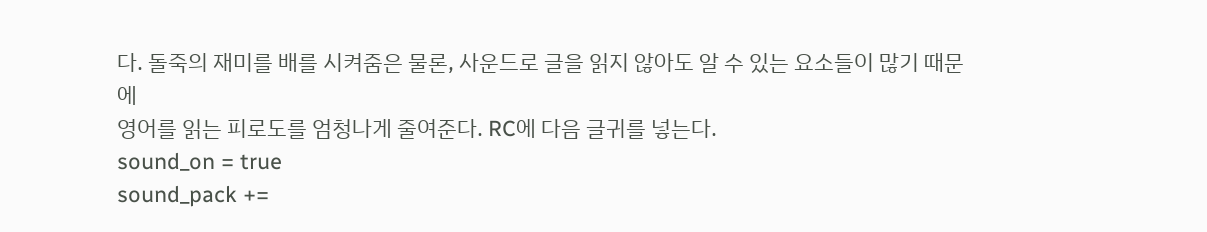다. 돌죽의 재미를 배를 시켜줌은 물론, 사운드로 글을 읽지 않아도 알 수 있는 요소들이 많기 때문에
영어를 읽는 피로도를 엄청나게 줄여준다. RC에 다음 글귀를 넣는다.
sound_on = true
sound_pack +=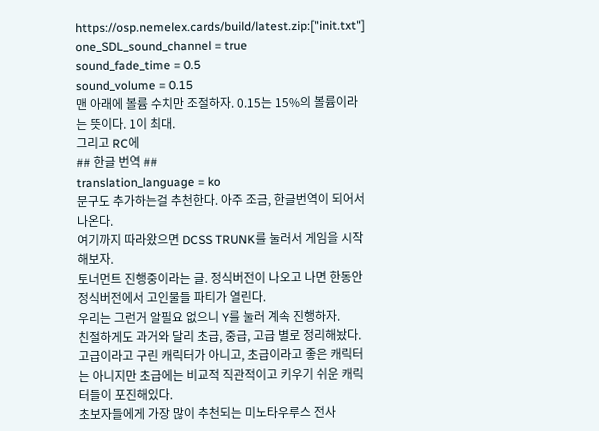https://osp.nemelex.cards/build/latest.zip:["init.txt"]
one_SDL_sound_channel = true
sound_fade_time = 0.5
sound_volume = 0.15
맨 아래에 볼륨 수치만 조절하자. 0.15는 15%의 볼륨이라는 뜻이다. 1이 최대.
그리고 RC에
## 한글 번역 ##
translation_language = ko
문구도 추가하는걸 추천한다. 아주 조금, 한글번역이 되어서 나온다.
여기까지 따라왔으면 DCSS TRUNK를 눌러서 게임을 시작해보자.
토너먼트 진행중이라는 글. 정식버전이 나오고 나면 한동안 정식버전에서 고인물들 파티가 열린다.
우리는 그런거 알필요 없으니 Y를 눌러 계속 진행하자.
친절하게도 과거와 달리 초급, 중급, 고급 별로 정리해놨다.
고급이라고 구린 캐릭터가 아니고, 초급이라고 좋은 캐릭터는 아니지만 초급에는 비교적 직관적이고 키우기 쉬운 캐릭터들이 포진해있다.
초보자들에게 가장 많이 추천되는 미노타우루스 전사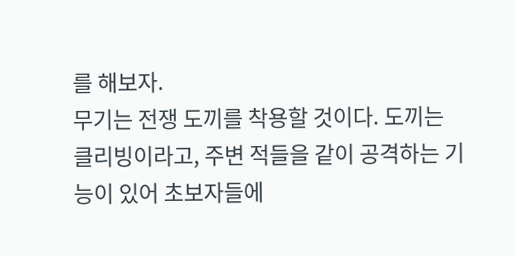를 해보자.
무기는 전쟁 도끼를 착용할 것이다. 도끼는 클리빙이라고, 주변 적들을 같이 공격하는 기능이 있어 초보자들에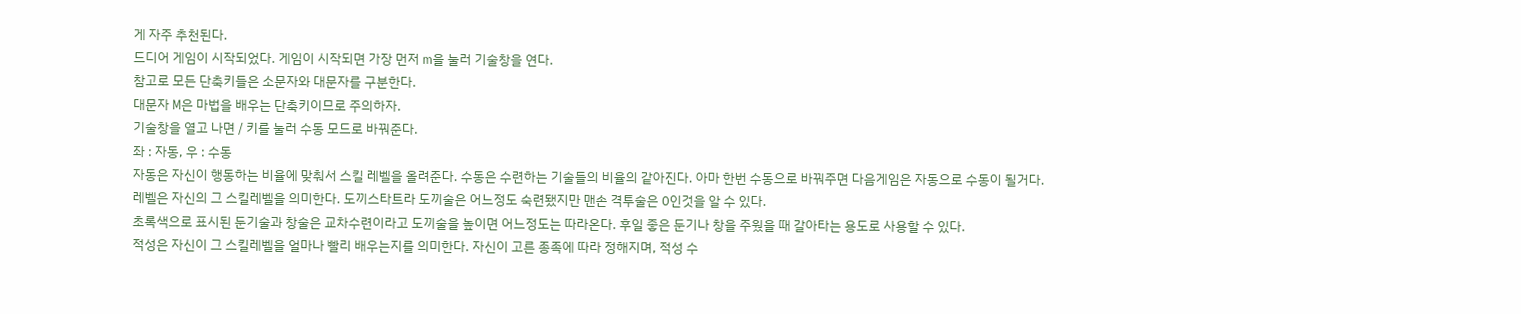게 자주 추천된다.
드디어 게임이 시작되었다. 게임이 시작되면 가장 먼저 m을 눌러 기술창을 연다.
참고로 모든 단축키들은 소문자와 대문자를 구분한다.
대문자 M은 마법을 배우는 단축키이므로 주의하자.
기술창을 열고 나면 / 키를 눌러 수동 모드로 바꿔준다.
좌 : 자동, 우 : 수동
자동은 자신이 행동하는 비율에 맞춰서 스킬 레벨을 올려준다. 수동은 수련하는 기술들의 비율의 같아진다. 아마 한번 수동으로 바꿔주면 다음게임은 자동으로 수동이 될거다.
레벨은 자신의 그 스킬레벨을 의미한다. 도끼스타트라 도끼술은 어느정도 숙련됐지만 맨손 격투술은 0인것을 알 수 있다.
초록색으로 표시된 둔기술과 창술은 교차수련이라고 도끼술을 높이면 어느정도는 따라온다. 후일 좋은 둔기나 창을 주웠을 때 갈아타는 용도로 사용할 수 있다.
적성은 자신이 그 스킬레벨을 얼마나 빨리 배우는지를 의미한다. 자신이 고른 종족에 따라 정해지며, 적성 수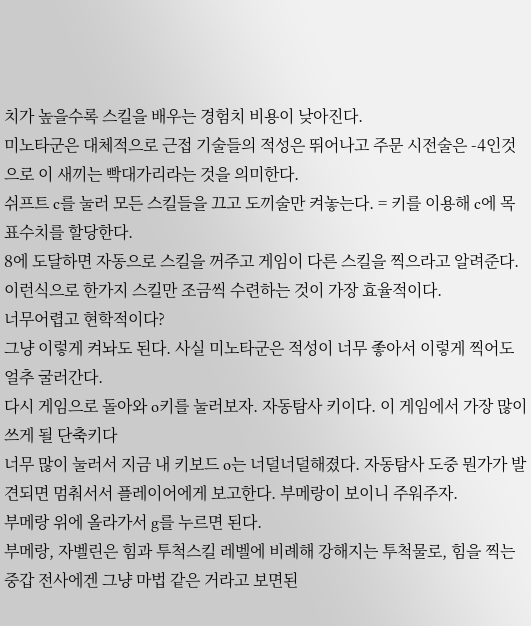치가 높을수록 스킬을 배우는 경험치 비용이 낮아진다.
미노타군은 대체적으로 근접 기술들의 적성은 뛰어나고 주문 시전술은 -4인것으로 이 새끼는 빡대가리라는 것을 의미한다.
쉬프트 c를 눌러 모든 스킬들을 끄고 도끼술만 켜놓는다. = 키를 이용해 c에 목표수치를 할당한다.
8에 도달하면 자동으로 스킬을 꺼주고 게임이 다른 스킬을 찍으라고 알려준다. 이런식으로 한가지 스킬만 조금씩 수련하는 것이 가장 효율적이다.
너무어렵고 현학적이다?
그냥 이렇게 켜놔도 된다. 사실 미노타군은 적성이 너무 좋아서 이렇게 찍어도 얼추 굴러간다.
다시 게임으로 돌아와 o키를 눌러보자. 자동탐사 키이다. 이 게임에서 가장 많이 쓰게 될 단축키다
너무 많이 눌러서 지금 내 키보드 o는 너덜너덜해졌다. 자동탐사 도중 뭔가가 발견되면 멈춰서서 플레이어에게 보고한다. 부메랑이 보이니 주워주자.
부메랑 위에 올라가서 g를 누르면 된다.
부메랑, 자벨린은 힘과 투척스킬 레벨에 비례해 강해지는 투척물로, 힘을 찍는 중갑 전사에겐 그냥 마법 같은 거라고 보면된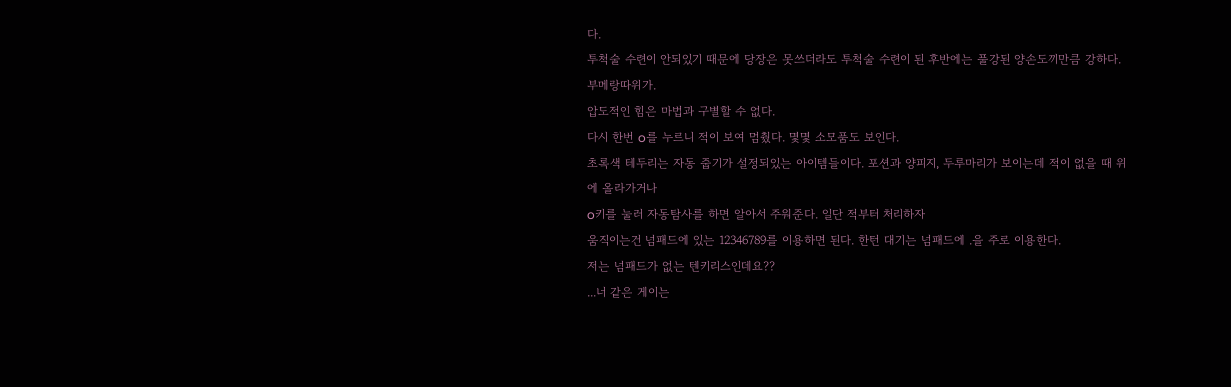다.
투척술 수련이 안되있기 때문에 당장은 못쓰더라도 투척술 수련이 된 후반에는 풀강된 양손도끼만큼 강하다. 부메랑따위가.
압도적인 힘은 마법과 구별할 수 없다.
다시 한번 o를 누르니 적이 보여 멈췄다. 몇몇 소모품도 보인다.
초록색 테두리는 자동 줍기가 설정되있는 아이템들이다. 포션과 양피지, 두루마리가 보이는데 적이 없을 때 위에 올라가거나
o키를 눌러 자동탐사를 하면 알아서 주워준다. 일단 적부터 처리하자
움직이는건 넘패드에 있는 12346789를 이용하면 된다. 한턴 대기는 넘패드에 .을 주로 이용한다.
저는 넘패드가 없는 텐키리스인데요??
...너 같은 게이는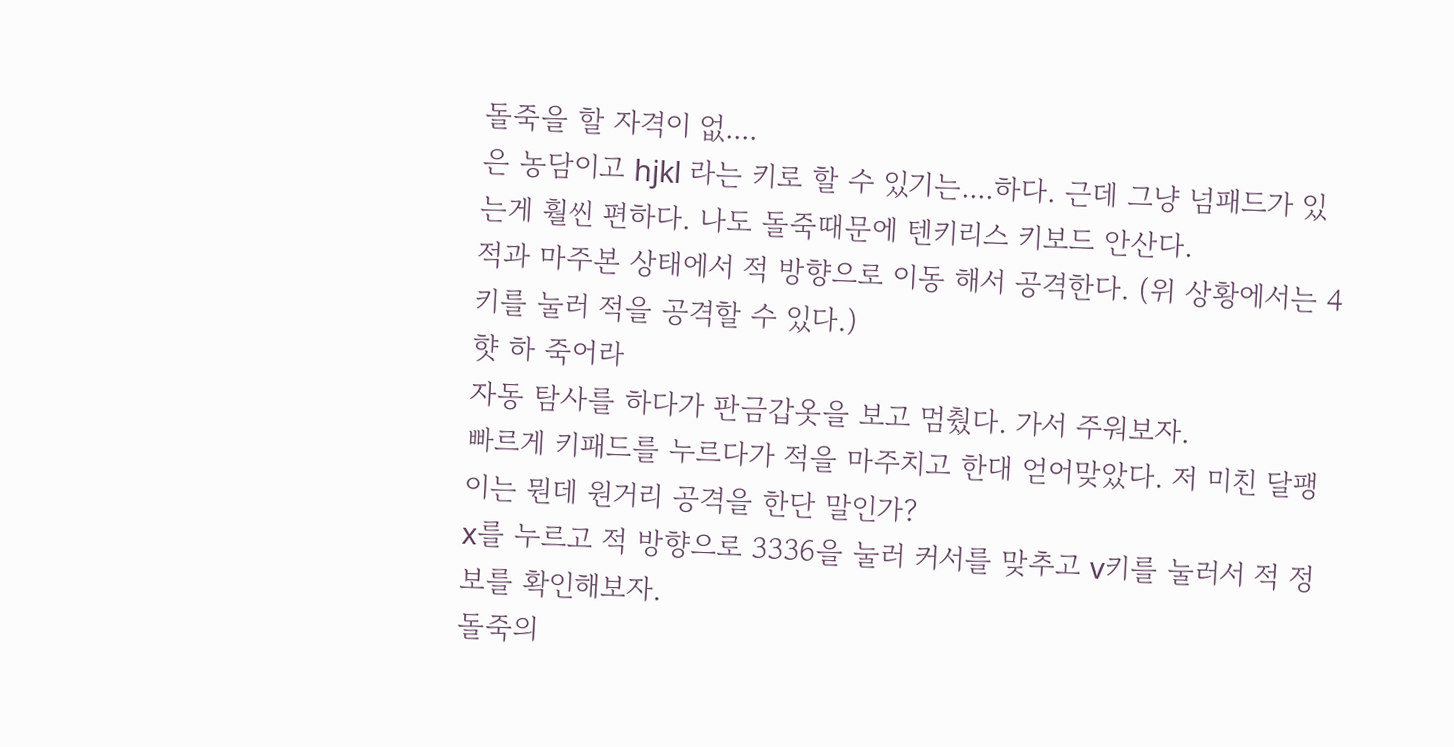돌죽을 할 자격이 없....
은 농담이고 hjkl 라는 키로 할 수 있기는....하다. 근데 그냥 넘패드가 있는게 훨씬 편하다. 나도 돌죽때문에 텐키리스 키보드 안산다.
적과 마주본 상태에서 적 방향으로 이동 해서 공격한다. (위 상황에서는 4 키를 눌러 적을 공격할 수 있다.)
햣 하 죽어라
자동 탐사를 하다가 판금갑옷을 보고 멈췄다. 가서 주워보자.
빠르게 키패드를 누르다가 적을 마주치고 한대 얻어맞았다. 저 미친 달팽이는 뭔데 원거리 공격을 한단 말인가?
x를 누르고 적 방향으로 3336을 눌러 커서를 맞추고 v키를 눌러서 적 정보를 확인해보자.
돌죽의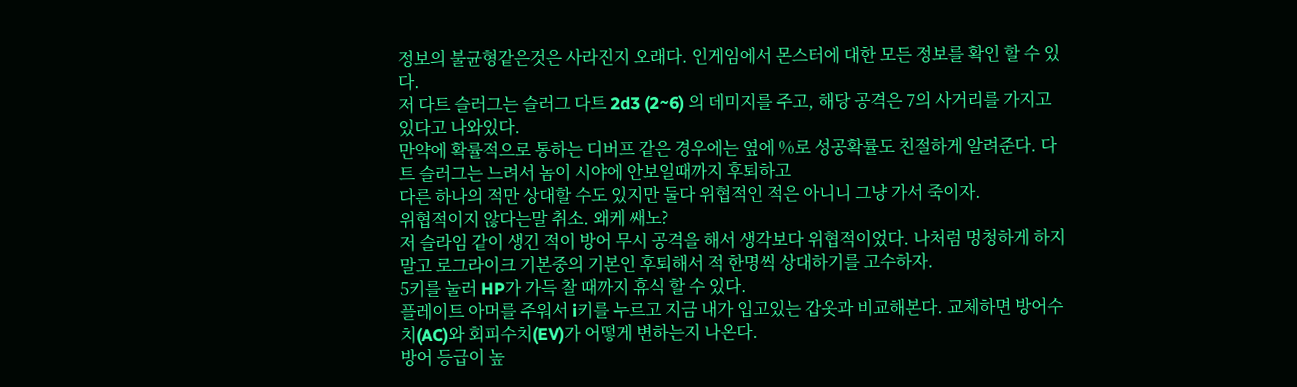정보의 불균형같은것은 사라진지 오래다. 인게임에서 몬스터에 대한 모든 정보를 확인 할 수 있다.
저 다트 슬러그는 슬러그 다트 2d3 (2~6) 의 데미지를 주고, 해당 공격은 7의 사거리를 가지고 있다고 나와있다.
만약에 확률적으로 통하는 디버프 같은 경우에는 옆에 %로 성공확률도 친절하게 알려준다. 다트 슬러그는 느려서 놈이 시야에 안보일때까지 후퇴하고
다른 하나의 적만 상대할 수도 있지만 둘다 위협적인 적은 아니니 그냥 가서 죽이자.
위협적이지 않다는말 취소. 왜케 쌔노?
저 슬라임 같이 생긴 적이 방어 무시 공격을 해서 생각보다 위협적이었다. 나처럼 멍청하게 하지 말고 로그라이크 기본중의 기본인 후퇴해서 적 한명씩 상대하기를 고수하자.
5키를 눌러 HP가 가득 찰 때까지 휴식 할 수 있다.
플레이트 아머를 주워서 i키를 누르고 지금 내가 입고있는 갑옷과 비교해본다. 교체하면 방어수치(AC)와 회피수치(EV)가 어떻게 변하는지 나온다.
방어 등급이 높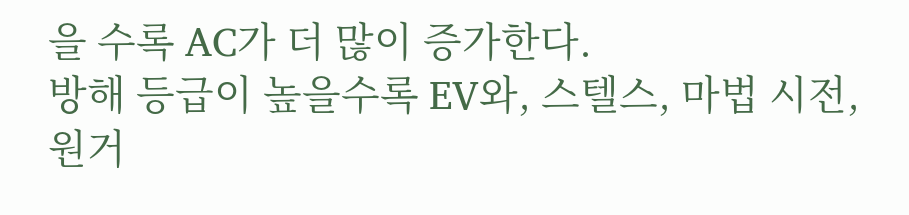을 수록 AC가 더 많이 증가한다.
방해 등급이 높을수록 EV와, 스텔스, 마법 시전, 원거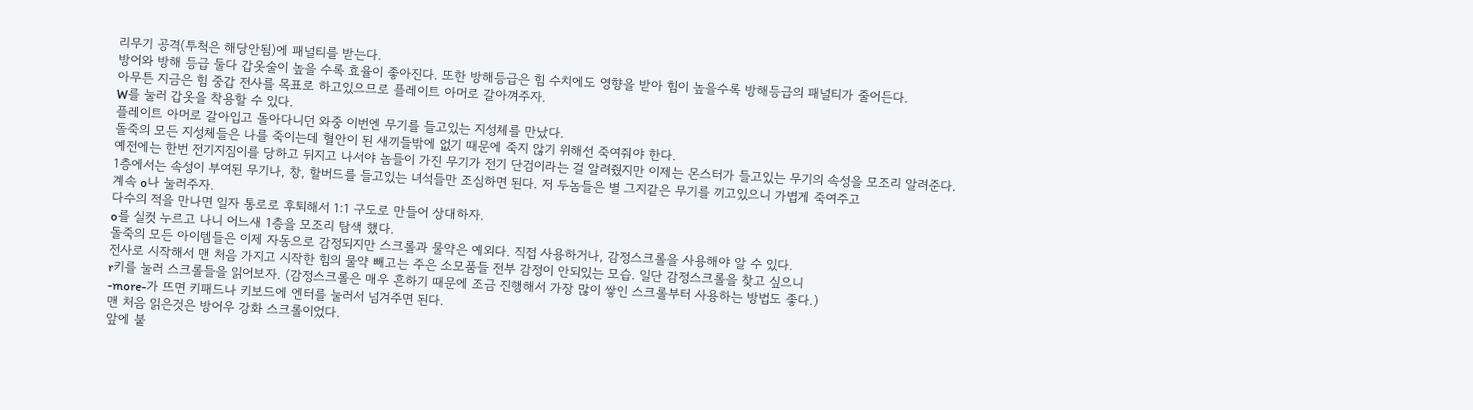리무기 공격(투척은 해당안됨)에 패널티를 받는다.
방어와 방해 등급 둘다 갑옷술이 높을 수록 효율이 좋아진다. 또한 방해등급은 힘 수치에도 영향을 받아 힘이 높을수록 방해등급의 패널티가 줄어든다.
아무튼 지금은 힘 중갑 전사를 목표로 하고있으므로 플레이트 아머로 갈아껴주자.
W를 눌러 갑옷을 착용할 수 있다.
플레이트 아머로 갈아입고 돌아다니던 와중 이번엔 무기를 들고있는 지성체를 만났다.
돌죽의 모든 지성체들은 나를 죽이는데 혈안이 된 새끼들밖에 없기 때문에 죽지 않기 위해선 죽여줘야 한다.
예전에는 한번 전기지짐이를 당하고 뒤지고 나서야 놈들이 가진 무기가 전기 단검이라는 걸 알려줬지만 이제는 몬스터가 들고있는 무기의 속성을 모조리 알려준다.
1층에서는 속성이 부여된 무기나, 창, 할버드를 들고있는 녀석들만 조심하면 된다. 저 두놈들은 별 그지같은 무기를 끼고있으니 가볍게 죽여주고
계속 o나 눌러주자.
다수의 적을 만나면 일자 통로로 후퇴해서 1:1 구도로 만들어 상대하자.
o를 실컷 누르고 나니 어느새 1층을 모조리 탐색 했다.
돌죽의 모든 아이템들은 이제 자동으로 감정되지만 스크롤과 물약은 예외다. 직접 사용하거나, 감정스크롤을 사용해야 알 수 있다.
전사로 시작해서 맨 처음 가지고 시작한 힘의 물약 빼고는 주은 소모품들 전부 감정이 안되있는 모습. 일단 감정스크롤을 찾고 싶으니
r키를 눌러 스크롤들을 읽어보자. (감정스크롤은 매우 흔하기 때문에 조금 진행해서 가장 많이 쌓인 스크롤부터 사용하는 방법도 좋다.)
-more-가 뜨면 키패드나 키보드에 엔터를 눌러서 넘겨주면 된다.
맨 처음 읽은것은 방어우 강화 스크롤이었다.
앞에 붙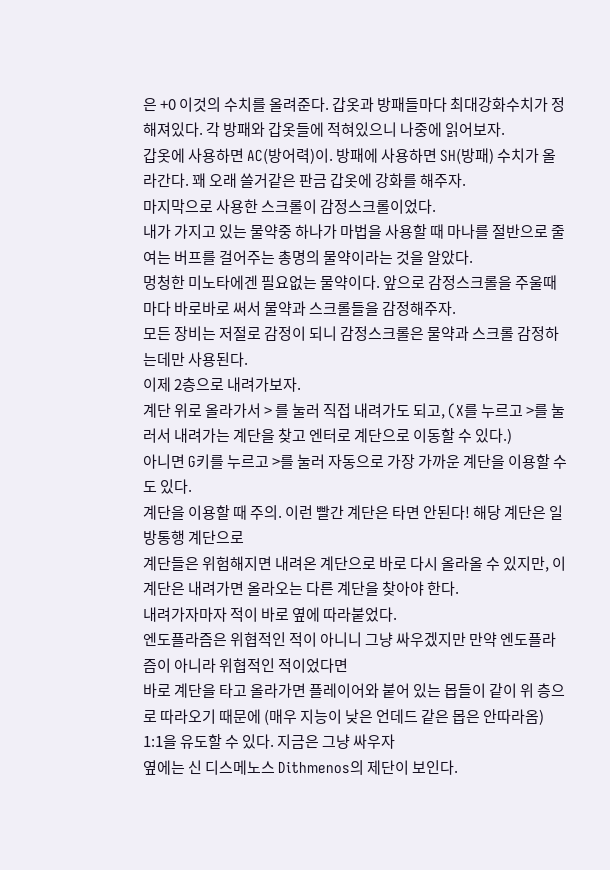은 +0 이것의 수치를 올려준다. 갑옷과 방패들마다 최대강화수치가 정해져있다. 각 방패와 갑옷들에 적혀있으니 나중에 읽어보자.
갑옷에 사용하면 AC(방어력)이. 방패에 사용하면 SH(방패) 수치가 올라간다. 꽤 오래 쓸거같은 판금 갑옷에 강화를 해주자.
마지막으로 사용한 스크롤이 감정스크롤이었다.
내가 가지고 있는 물약중 하나가 마법을 사용할 때 마나를 절반으로 줄여는 버프를 걸어주는 총명의 물약이라는 것을 알았다.
멍청한 미노타에겐 필요없는 물약이다. 앞으로 감정스크롤을 주울때마다 바로바로 써서 물약과 스크롤들을 감정해주자.
모든 장비는 저절로 감정이 되니 감정스크롤은 물약과 스크롤 감정하는데만 사용된다.
이제 2층으로 내려가보자.
계단 위로 올라가서 > 를 눌러 직접 내려가도 되고, (X를 누르고 >를 눌러서 내려가는 계단을 찾고 엔터로 계단으로 이동할 수 있다.)
아니면 G키를 누르고 >를 눌러 자동으로 가장 가까운 계단을 이용할 수도 있다.
계단을 이용할 때 주의. 이런 빨간 계단은 타면 안된다! 해당 계단은 일방통행 계단으로
계단들은 위험해지면 내려온 계단으로 바로 다시 올라올 수 있지만, 이 계단은 내려가면 올라오는 다른 계단을 찾아야 한다.
내려가자마자 적이 바로 옆에 따라붙었다.
엔도플라즘은 위협적인 적이 아니니 그냥 싸우겠지만 만약 엔도플라즘이 아니라 위협적인 적이었다면
바로 계단을 타고 올라가면 플레이어와 붙어 있는 몹들이 같이 위 층으로 따라오기 때문에 (매우 지능이 낮은 언데드 같은 몹은 안따라옴)
1:1을 유도할 수 있다. 지금은 그냥 싸우자
옆에는 신 디스메노스 Dithmenos의 제단이 보인다.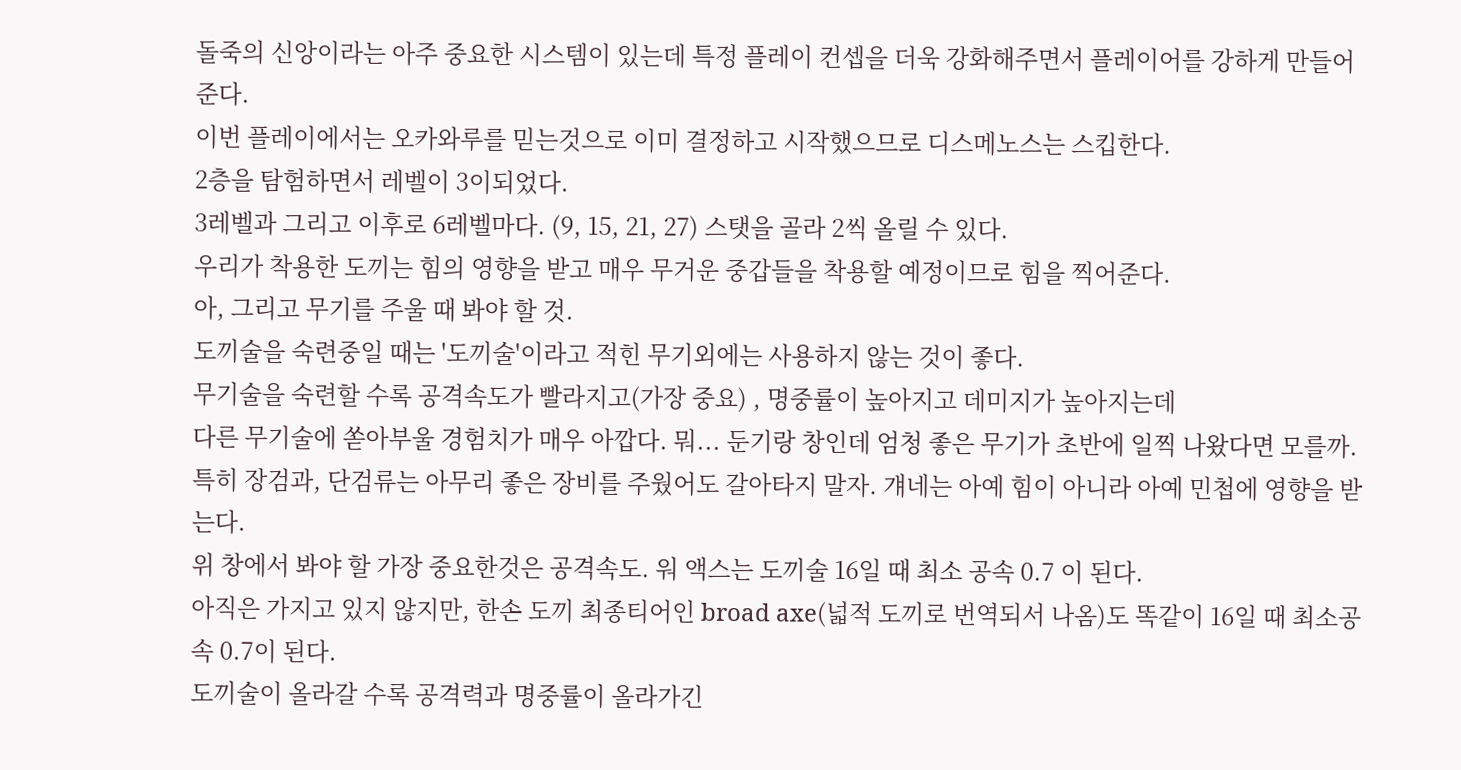돌죽의 신앙이라는 아주 중요한 시스템이 있는데 특정 플레이 컨셉을 더욱 강화해주면서 플레이어를 강하게 만들어준다.
이번 플레이에서는 오카와루를 믿는것으로 이미 결정하고 시작했으므로 디스메노스는 스킵한다.
2층을 탐험하면서 레벨이 3이되었다.
3레벨과 그리고 이후로 6레벨마다. (9, 15, 21, 27) 스탯을 골라 2씩 올릴 수 있다.
우리가 착용한 도끼는 힘의 영향을 받고 매우 무거운 중갑들을 착용할 예정이므로 힘을 찍어준다.
아, 그리고 무기를 주울 때 봐야 할 것.
도끼술을 숙련중일 때는 '도끼술'이라고 적힌 무기외에는 사용하지 않는 것이 좋다.
무기술을 숙련할 수록 공격속도가 빨라지고(가장 중요) , 명중률이 높아지고 데미지가 높아지는데
다른 무기술에 쏟아부울 경험치가 매우 아깝다. 뭐... 둔기랑 창인데 엄청 좋은 무기가 초반에 일찍 나왔다면 모를까.
특히 장검과, 단검류는 아무리 좋은 장비를 주웠어도 갈아타지 말자. 걔네는 아예 힘이 아니라 아예 민첩에 영향을 받는다.
위 창에서 봐야 할 가장 중요한것은 공격속도. 워 액스는 도끼술 16일 때 최소 공속 0.7 이 된다.
아직은 가지고 있지 않지만, 한손 도끼 최종티어인 broad axe(넓적 도끼로 번역되서 나옴)도 똑같이 16일 때 최소공속 0.7이 된다.
도끼술이 올라갈 수록 공격력과 명중률이 올라가긴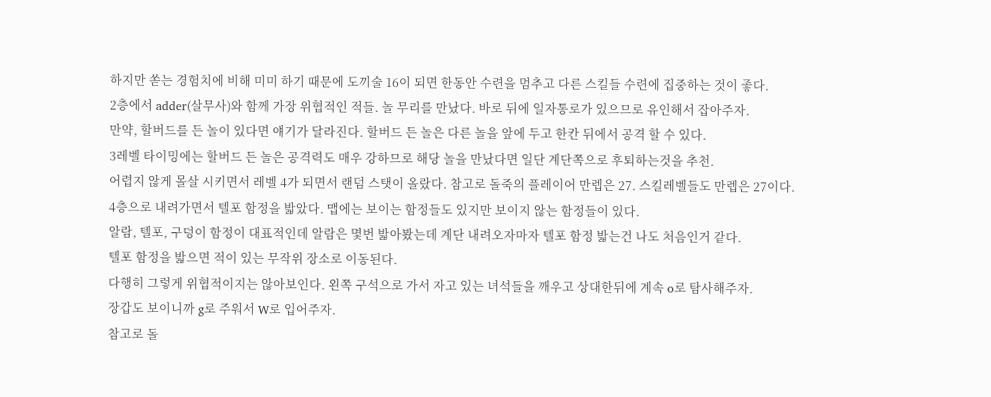하지만 쏟는 경험치에 비해 미미 하기 때문에 도끼술 16이 되면 한동안 수련을 멈추고 다른 스킬들 수련에 집중하는 것이 좋다.
2층에서 adder(살무사)와 함께 가장 위협적인 적들. 놀 무리를 만났다. 바로 뒤에 일자통로가 있으므로 유인해서 잡아주자.
만약, 할버드를 든 놀이 있다면 얘기가 달라진다. 할버드 든 놀은 다른 놀을 앞에 두고 한칸 뒤에서 공격 할 수 있다.
3레벨 타이밍에는 할버드 든 놀은 공격력도 매우 강하므로 해당 놀을 만났다면 일단 계단쪽으로 후퇴하는것을 추천.
어렵지 않게 몰살 시키면서 레벨 4가 되면서 랜덤 스탯이 올랐다. 참고로 돌죽의 플레이어 만렙은 27. 스킬레벨들도 만렙은 27이다.
4층으로 내려가면서 텔포 함정을 밟았다. 맵에는 보이는 함정들도 있지만 보이지 않는 함정들이 있다.
알람, 텔포, 구덩이 함정이 대표적인데 알람은 몇번 밟아봤는데 계단 내려오자마자 텔포 함정 밟는건 나도 처음인거 같다.
텔포 함정을 밟으면 적이 있는 무작위 장소로 이동된다.
다행히 그렇게 위협적이지는 않아보인다. 왼쪽 구석으로 가서 자고 있는 녀석들을 깨우고 상대한뒤에 계속 o로 탐사해주자.
장갑도 보이니까 g로 주워서 W로 입어주자.
참고로 돌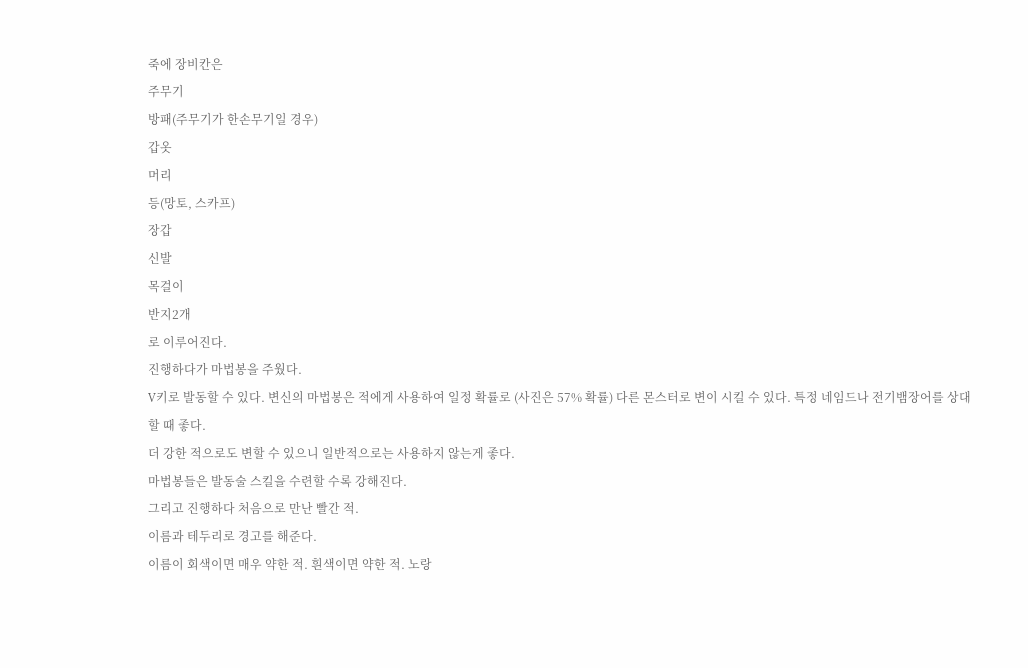죽에 장비칸은
주무기
방패(주무기가 한손무기일 경우)
갑옷
머리
등(망토, 스카프)
장갑
신발
목걸이
반지2개
로 이루어진다.
진행하다가 마법봉을 주웠다.
V키로 발동할 수 있다. 변신의 마법봉은 적에게 사용하여 일정 확률로 (사진은 57% 확률) 다른 몬스터로 변이 시킬 수 있다. 특정 네임드나 전기뱀장어를 상대할 때 좋다.
더 강한 적으로도 변할 수 있으니 일반적으로는 사용하지 않는게 좋다.
마법봉들은 발동술 스킬을 수련할 수록 강해진다.
그리고 진행하다 처음으로 만난 빨간 적.
이름과 테두리로 경고를 해준다.
이름이 회색이면 매우 약한 적. 흰색이면 약한 적. 노랑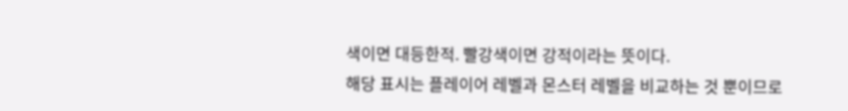색이면 대등한적. 빨강색이면 강적이라는 뜻이다.
해당 표시는 플레이어 레벨과 몬스터 레벨을 비교하는 것 뿐이므로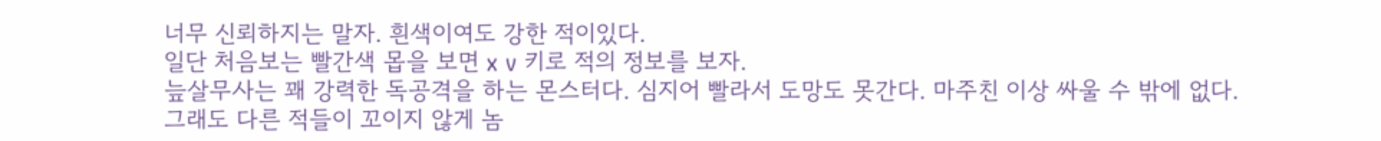너무 신뢰하지는 말자. 흰색이여도 강한 적이있다.
일단 처음보는 빨간색 몹을 보면 x v 키로 적의 정보를 보자.
늪살무사는 꽤 강력한 독공격을 하는 몬스터다. 심지어 빨라서 도망도 못간다. 마주친 이상 싸울 수 밖에 없다.
그래도 다른 적들이 꼬이지 않게 놈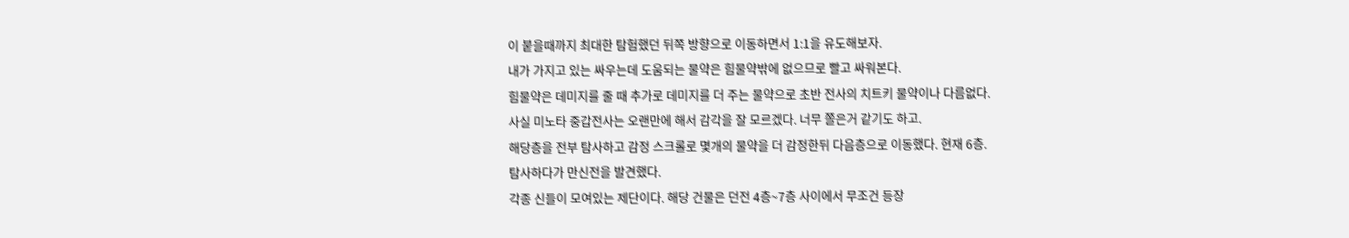이 붙을때까지 최대한 탐험했던 뒤쪽 방향으로 이동하면서 1:1을 유도해보자.
내가 가지고 있는 싸우는데 도움되는 물약은 힘물약밖에 없으므로 빨고 싸워본다.
힘물약은 데미지를 줄 때 추가로 데미지를 더 주는 물약으로 초반 전사의 치트키 물약이나 다름없다.
사실 미노타 중갑전사는 오랜만에 해서 감각을 잘 모르겠다. 너무 쫄은거 같기도 하고.
해당층을 전부 탐사하고 감정 스크롤로 몇개의 물약을 더 감정한뒤 다음층으로 이동했다. 현재 6층.
탐사하다가 만신전을 발견했다.
각종 신들이 모여있는 제단이다. 해당 건물은 던전 4층~7층 사이에서 무조건 등장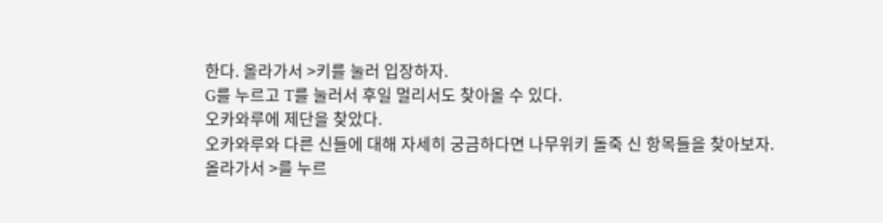한다. 올라가서 >키를 눌러 입장하자.
G를 누르고 T를 눌러서 후일 멀리서도 찾아올 수 있다.
오카와루에 제단을 찾았다.
오카와루와 다른 신들에 대해 자세히 궁금하다면 나무위키 돌죽 신 항목들을 찾아보자.
올라가서 >를 누르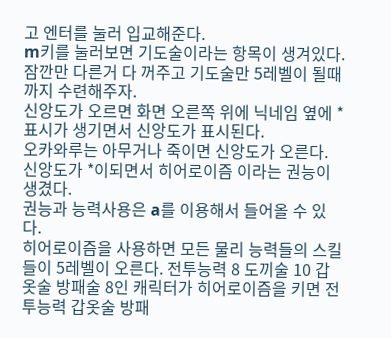고 엔터를 눌러 입교해준다.
m키를 눌러보면 기도술이라는 항목이 생겨있다.
잠깐만 다른거 다 꺼주고 기도술만 5레벨이 될때까지 수련해주자.
신앙도가 오르면 화면 오른쪽 위에 닉네임 옆에 *표시가 생기면서 신앙도가 표시된다.
오카와루는 아무거나 죽이면 신앙도가 오른다. 신앙도가 *이되면서 히어로이즘 이라는 권능이 생겼다.
권능과 능력사용은 a를 이용해서 들어올 수 있다.
히어로이즘을 사용하면 모든 물리 능력들의 스킬들이 5레벨이 오른다. 전투능력 8 도끼술 10 갑옷술 방패술 8인 캐릭터가 히어로이즘을 키면 전투능력 갑옷술 방패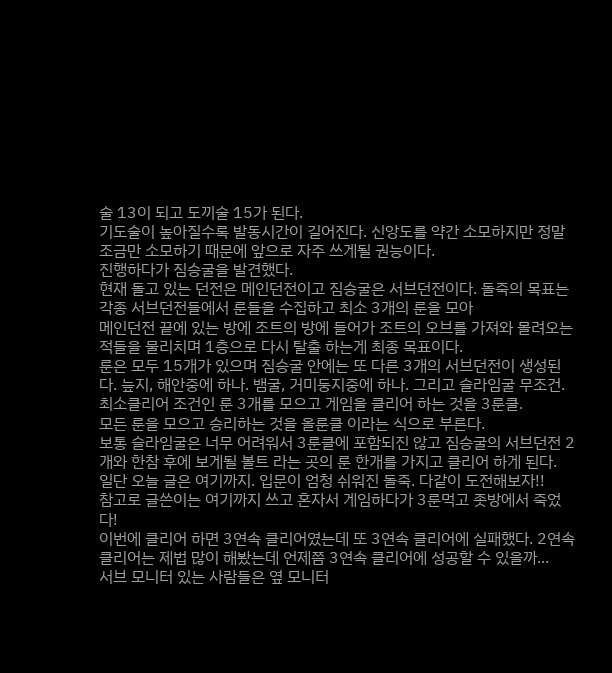술 13이 되고 도끼술 15가 된다.
기도술이 높아질수록 발동시간이 길어진다. 신앙도를 약간 소모하지만 정말 조금만 소모하기 때문에 앞으로 자주 쓰게될 권능이다.
진행하다가 짐승굴을 발견했다.
현재 돌고 있는 던전은 메인던전이고 짐승굴은 서브던전이다. 돌죽의 목표는 각종 서브던전들에서 룬들을 수집하고 최소 3개의 룬을 모아
메인던전 끝에 있는 방에 조트의 방에 들어가 조트의 오브를 가져와 몰려오는 적들을 물리치며 1층으로 다시 탈출 하는게 최종 목표이다.
룬은 모두 15개가 있으며 짐승굴 안에는 또 다른 3개의 서브던전이 생성된다. 늪지, 해안중에 하나. 뱀굴, 거미둥지중에 하나. 그리고 슬라임굴 무조건.
최소클리어 조건인 룬 3개를 모으고 게임을 클리어 하는 것을 3룬클.
모든 룬을 모으고 승리하는 것을 올룬클 이라는 식으로 부른다.
보통 슬라임굴은 너무 어려워서 3룬클에 포함되진 않고 짐승굴의 서브던전 2개와 한참 후에 보게될 볼트 라는 곳의 룬 한개를 가지고 클리어 하게 된다.
일단 오늘 글은 여기까지. 입문이 엄청 쉬워진 돌죽. 다같이 도전해보자!!
참고로 글쓴이는 여기까지 쓰고 혼자서 게임하다가 3룬먹고 좃방에서 죽었다!
이번에 클리어 하면 3연속 클리어였는데 또 3연속 클리어에 실패했다. 2연속 클리어는 제법 많이 해봤는데 언제쯤 3연속 클리어에 성공할 수 있을까...
서브 모니터 있는 사람들은 옆 모니터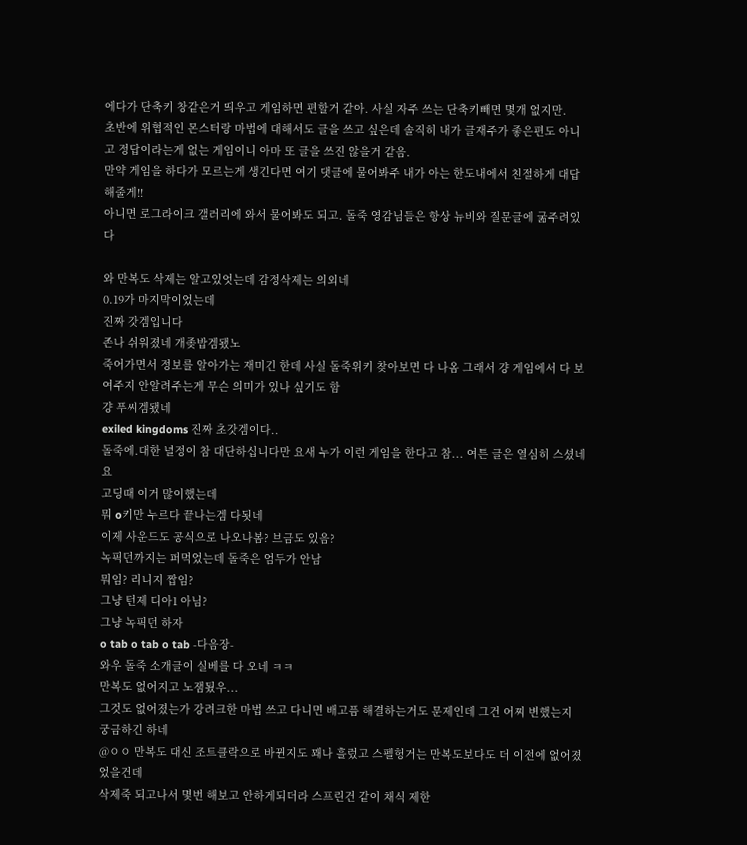에다가 단축키 창같은거 띄우고 게임하면 편할거 같아. 사실 자주 쓰는 단축키빼면 몇개 없지만.
초반에 위협적인 몬스터랑 마법에 대해서도 글을 쓰고 싶은데 솔직히 내가 글재주가 좋은편도 아니고 정답이라는게 없는 게임이니 아마 또 글을 쓰진 않을거 같음.
만약 게임을 하다가 모르는게 생긴다면 여기 댓글에 물어봐주 내가 아는 한도내에서 친절하게 대답해줄게!!
아니면 로그라이크 갤러리에 와서 물어봐도 되고. 돌죽 영감님들은 항상 뉴비와 질문글에 굶주려있다

와 만복도 삭제는 알고있엇는데 감정삭제는 의외네
0.19가 마지막이었는데
진짜 갓겜입니다
존나 쉬워졌네 개좆밥겜됐노
죽어가면서 정보를 알아가는 재미긴 한데 사실 돌죽위키 찾아보면 다 나옴 그래서 걍 게임에서 다 보여주지 안알려주는게 무슨 의미가 있나 싶기도 함
걍 푸씨겜됐네
exiled kingdoms 진짜 초갓겜이다..
돌죽에.대한 녈정이 참 대단하십니다만 요새 누가 이런 게임을 한다고 참... 여튼 글은 열심히 스셨네요
고딩때 이거 많이했는데
뭐 o키만 누르다 끝나는겜 다됫네
이제 사운드도 공식으로 나오나봄? 브금도 있음?
녹픽던까지는 퍼먹었는데 돌죽은 엄두가 안남
뭐임? 리니지 짭임?
그냥 턴제 디아1 아님?
그냥 녹픽던 하자
o tab o tab o tab -다음장-
와우 돌죽 소개글이 실베를 다 오네 ㅋㅋ
만복도 없어지고 노잼됬우...
그것도 없어졌는가 강려크한 마법 쓰고 다니면 배고픔 해결하는거도 문제인데 그건 어찌 변했는지 궁금하긴 하네
@ㅇㅇ 만복도 대신 조트클락으로 바뀐지도 꽤나 흘렀고 스펠헝거는 만복도보다도 더 이전에 없어졌었을건데
삭제죽 되고나서 몇번 해보고 안하게되더라 스프린건 같이 채식 제한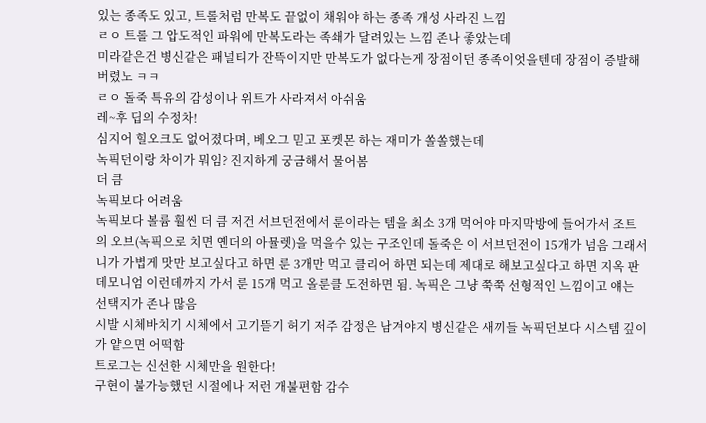있는 종족도 있고, 트롤처럼 만복도 끝없이 채워야 하는 종족 개성 사라진 느낌
ㄹㅇ 트롤 그 압도적인 파워에 만복도라는 족쇄가 달려있는 느낌 존나 좋았는데
미라같은건 병신같은 패널티가 잔뜩이지만 만복도가 없다는게 장점이던 종족이엇을텐데 장점이 증발해버렸노 ㅋㅋ
ㄹㅇ 돌죽 특유의 감성이나 위트가 사라져서 아쉬움
레~후 딥의 수정차!
심지어 힐오크도 없어졌다며, 베오그 믿고 포켓몬 하는 재미가 쏠쏠했는데
녹픽던이랑 차이가 뭐임? 진지하게 궁금해서 물어봄
더 큼
녹픽보다 어려움
녹픽보다 볼륨 훨씬 더 큼 저건 서브던전에서 룬이라는 템을 최소 3개 먹어야 마지막방에 들어가서 조트의 오브(녹픽으로 치면 옌더의 아뮬렛)을 먹을수 있는 구조인데 돌죽은 이 서브던전이 15개가 넘음 그래서 니가 가볍게 맛만 보고싶다고 하면 룬 3개만 먹고 클리어 하면 되는데 제대로 해보고싶다고 하면 지옥 판데모니엄 이런데까지 가서 룬 15개 먹고 올룬클 도전하면 됨. 녹픽은 그냥 쭉쭉 선형적인 느낌이고 얘는 선택지가 존나 많음
시발 시체바치기 시체에서 고기뜯기 허기 저주 감정은 남겨야지 병신같은 새끼들 녹픽던보다 시스템 깊이가 얕으면 어떡함
트로그는 신선한 시체만을 원한다!
구현이 불가능했던 시절에나 저런 개불편함 감수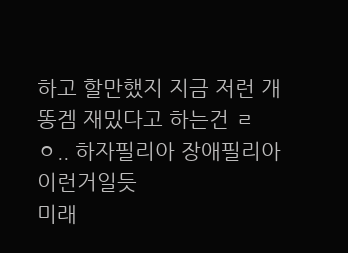하고 할만했지 지금 저런 개똥겜 재밌다고 하는건 ㄹㅇ.. 하자필리아 장애필리아 이런거일듯
미래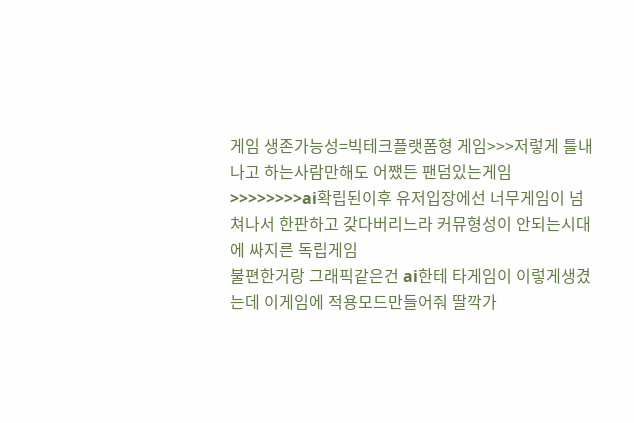게임 생존가능성=빅테크플랫폼형 게임>>>저렇게 틀내나고 하는사람만해도 어쨌든 팬덤있는게임>>>>>>>>ai확립된이후 유저입장에선 너무게임이 넘쳐나서 한판하고 갖다버리느라 커뮤형성이 안되는시대에 싸지른 독립게임
불편한거랑 그래픽같은건 ai한테 타게임이 이렇게생겼는데 이게임에 적용모드만들어줘 딸깍가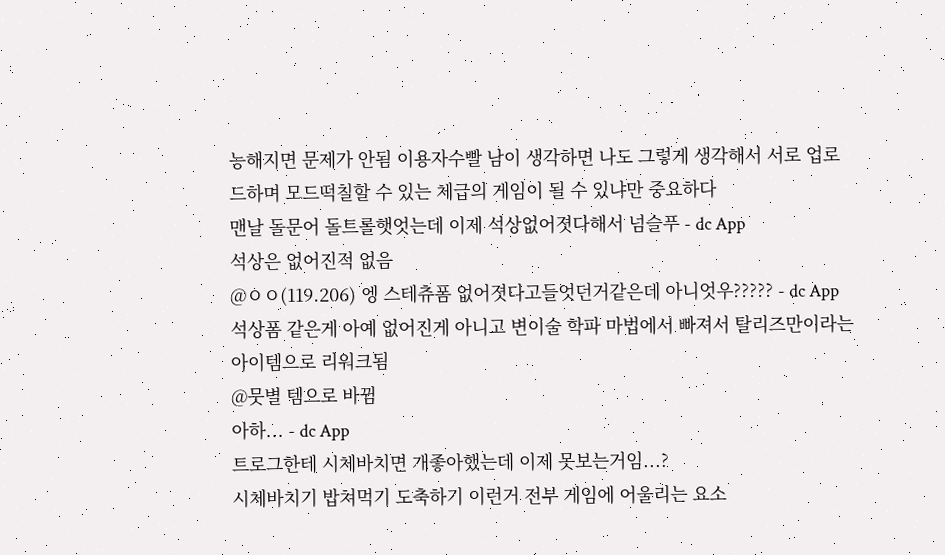능해지면 문제가 안됨 이용자수빨 남이 생각하면 나도 그렇게 생각해서 서로 업로드하며 모드떡칠할 수 있는 체급의 게임이 될 수 있냐만 중요하다
맨날 돌문어 돌트롤햇엇는데 이제 석상없어졋다해서 넘슬푸 - dc App
석상은 없어진적 없음
@ㅇㅇ(119.206) 엥 스테츄폼 없어졋다고들엇던거같은데 아니엇우????? - dc App
석상폼 같은게 아예 없어진게 아니고 변이술 학파 마법에서 빠져서 탈리즈만이라는 아이템으로 리워크됨
@뭇별 템으로 바뀜
아하... - dc App
트로그한테 시체바치면 개좋아했는데 이제 못보는거임...?
시체바치기 밥쳐먹기 도축하기 이런거 전부 게임에 어울리는 요소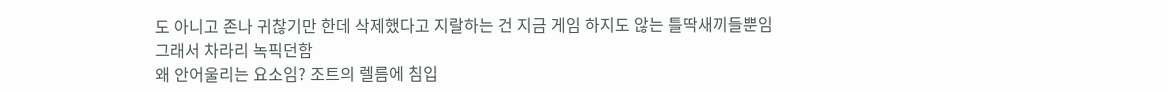도 아니고 존나 귀찮기만 한데 삭제했다고 지랄하는 건 지금 게임 하지도 않는 틀딱새끼들뿐임
그래서 차라리 녹픽던함
왜 안어울리는 요소임? 조트의 렐름에 침입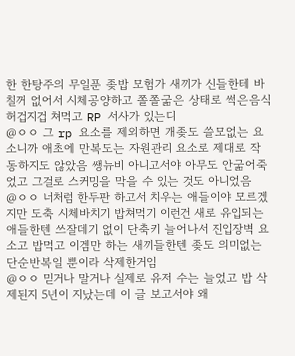한 한탕주의 무일푼 좆밥 모험가 새끼가 신들한테 바칠꺼 없어서 시체공양하고 쫄쫄굶은 상태로 썩은음식 허겁지겁 쳐먹고 RP 서사가 있는디
@ㅇㅇ 그 rp 요소를 제외하면 개좆도 쓸모없는 요소니까 애초에 만복도는 자원관리 요소로 제대로 작동하지도 않았음 쌩뉴비 아니고서야 아무도 안굶어죽었고 그걸로 스커밍을 막을 수 있는 것도 아니었음
@ㅇㅇ 너처럼 한두판 하고서 치우는 애들이야 모르겠지만 도축 시체바치기 밥쳐먹기 이런건 새로 유입되는 애들한텐 쓰잘데기 없이 단축키 늘어나서 진입장벽 요소고 밥먹고 이겜만 하는 새끼들한텐 좆도 의미없는 단순반복일 뿐이라 삭제한거임
@ㅇㅇ 믿거나 말거나 실제로 유저 수는 늘었고 밥 삭제된지 5년이 지났는데 이 글 보고서야 왜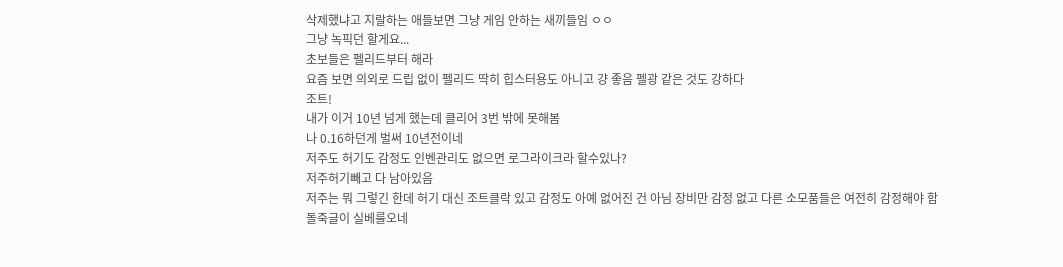삭제했냐고 지랄하는 애들보면 그냥 게임 안하는 새끼들임 ㅇㅇ
그냥 녹픽던 할게요...
초보들은 펠리드부터 해라
요즘 보면 의외로 드립 없이 펠리드 딱히 힙스터용도 아니고 걍 좋음 펠광 같은 것도 강하다
조트!
내가 이거 10년 넘게 했는데 클리어 3번 밖에 못해봄
나 0.16하던게 벌써 10년전이네
저주도 허기도 감정도 인벤관리도 없으면 로그라이크라 할수있나?
저주허기빼고 다 남아있음
저주는 뭐 그렇긴 한데 허기 대신 조트클락 있고 감정도 아예 없어진 건 아님 장비만 감정 없고 다른 소모품들은 여전히 감정해야 함
돌죽글이 실베를오네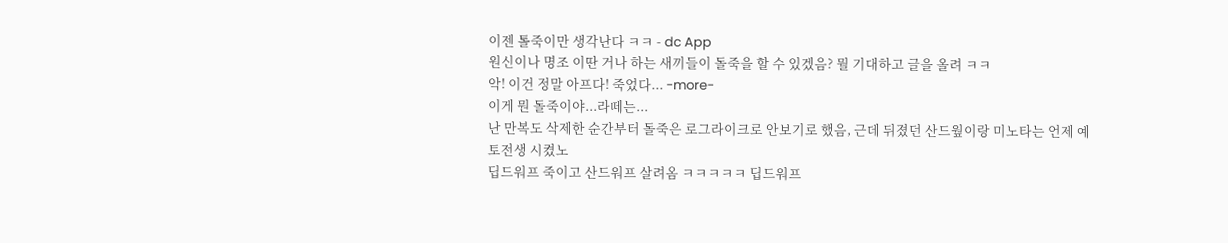이젠 톨죽이만 생각난다 ㅋㅋ - dc App
원신이나 명조 이딴 거나 하는 새끼들이 돌죽을 할 수 있겠음? 뭘 기대하고 글을 올려 ㅋㅋ
악! 이건 정말 아프다! 죽었다... -more-
이게 뭔 돌죽이야...라떼는...
난 만복도 삭제한 순간부터 돌죽은 로그라이크로 안보기로 했음, 근데 뒤졌던 산드웦이랑 미노타는 언제 예토전생 시켰노
딥드워프 죽이고 산드워프 살려옴 ㅋㅋㅋㅋㅋ 딥드워프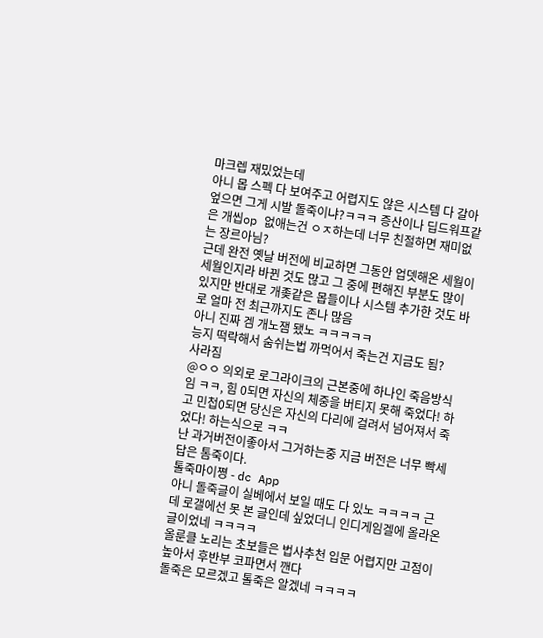마크렙 재밌었는데
아니 몹 스펙 다 보여주고 어렵지도 않은 시스템 다 갈아엎으면 그게 시발 돌죽이냐?ㅋㅋㅋ 증산이나 딥드워프같은 개씹op 없애는건 ㅇㅈ하는데 너무 친절하면 재미없는 장르아님?
근데 완전 옛날 버전에 비교하면 그동안 업뎃해온 세월이 세월인지라 바뀐 것도 많고 그 중에 편해진 부분도 많이 있지만 반대로 개좆같은 몹들이나 시스템 추가한 것도 바로 얼마 전 최근까지도 존나 많음
아니 진짜 겜 개노잼 됐노 ㅋㅋㅋㅋㅋ
능지 떡락해서 숨쉬는법 까먹어서 죽는건 지금도 됨?
사라짐
@ㅇㅇ 의외로 로그라이크의 근본중에 하나인 죽음방식임 ㅋㅋ, 힘 0되면 자신의 체중을 버티지 못해 죽었다! 하고 민첩0되면 당신은 자신의 다리에 걸려서 넘어져서 죽었다! 하는식으로 ㅋㅋ
난 과거버전이좋아서 그거하는중 지금 버전은 너무 빡세
답은 톰죽이다.
톨죽마이쪙 - dc App
아니 돌죽글이 실베에서 보일 때도 다 있노 ㅋㅋㅋㅋ 근데 로갤에선 못 본 글인데 싶었더니 인디게임겔에 올라온 글이었네 ㅋㅋㅋㅋ
올룬클 노리는 초보들은 법사추천 입문 어렵지만 고점이 높아서 후반부 코파면서 깬다
돌죽은 모르겠고 톨죽은 알겠네 ㅋㅋㅋㅋ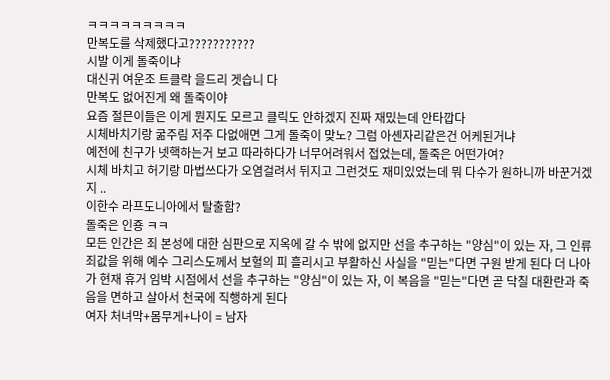ㅋㅋㅋㅋㅋㅋㅋㅋㅋ
만복도를 삭제했다고???????????
시발 이게 돌죽이냐
대신귀 여운조 트클락 을드리 겟습니 다
만복도 없어진게 왜 돌죽이야
요즘 절믄이들은 이게 뭔지도 모르고 클릭도 안하겠지 진짜 재밌는데 안타깝다
시체바치기랑 굶주림 저주 다없애면 그게 돌죽이 맞노? 그럼 아셴자리같은건 어케된거냐
예전에 친구가 넷핵하는거 보고 따라하다가 너무어려워서 접었는데, 돌죽은 어떤가여?
시체 바치고 허기랑 마법쓰다가 오염걸려서 뒤지고 그런것도 재미있었는데 뭐 다수가 원하니까 바꾼거겠지 ..
이한수 라프도니아에서 탈출함?
돌죽은 인죵 ㅋㅋ
모든 인간은 죄 본성에 대한 심판으로 지옥에 갈 수 밖에 없지만 선을 추구하는 "양심"이 있는 자, 그 인류 죄값을 위해 예수 그리스도께서 보혈의 피 흘리시고 부활하신 사실을 "믿는"다면 구원 받게 된다 더 나아가 현재 휴거 임박 시점에서 선을 추구하는 "양심"이 있는 자, 이 복음을 "믿는"다면 곧 닥칠 대환란과 죽음을 면하고 살아서 천국에 직행하게 된다
여자 처녀막+몸무게+나이 = 남자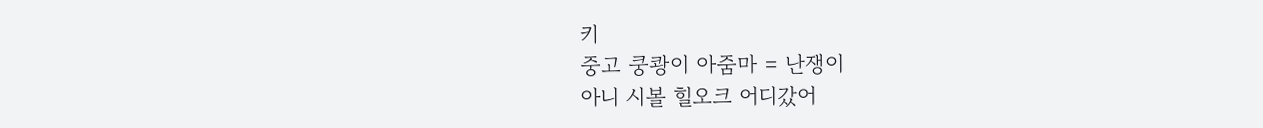키
중고 쿵쾅이 아줌마 = 난쟁이
아니 시볼 힐오크 어디갔어